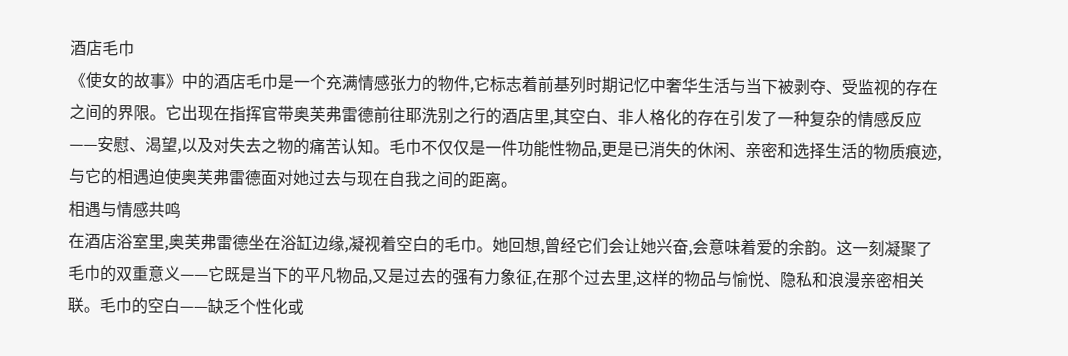酒店毛巾
《使女的故事》中的酒店毛巾是一个充满情感张力的物件,它标志着前基列时期记忆中奢华生活与当下被剥夺、受监视的存在之间的界限。它出现在指挥官带奥芙弗雷德前往耶洗别之行的酒店里,其空白、非人格化的存在引发了一种复杂的情感反应——安慰、渴望,以及对失去之物的痛苦认知。毛巾不仅仅是一件功能性物品,更是已消失的休闲、亲密和选择生活的物质痕迹,与它的相遇迫使奥芙弗雷德面对她过去与现在自我之间的距离。
相遇与情感共鸣
在酒店浴室里,奥芙弗雷德坐在浴缸边缘,凝视着空白的毛巾。她回想,曾经它们会让她兴奋,会意味着爱的余韵。这一刻凝聚了毛巾的双重意义——它既是当下的平凡物品,又是过去的强有力象征,在那个过去里,这样的物品与愉悦、隐私和浪漫亲密相关联。毛巾的空白——缺乏个性化或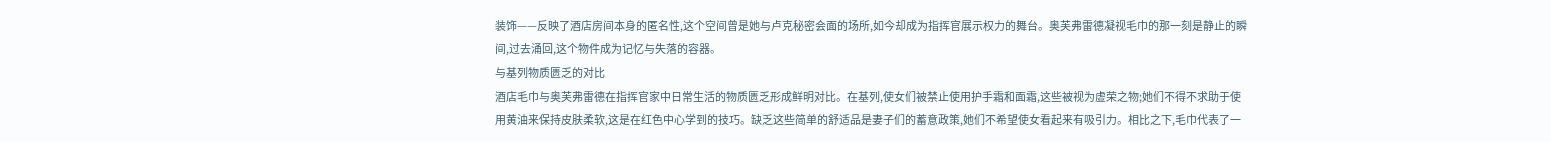装饰——反映了酒店房间本身的匿名性,这个空间曾是她与卢克秘密会面的场所,如今却成为指挥官展示权力的舞台。奥芙弗雷德凝视毛巾的那一刻是静止的瞬间,过去涌回,这个物件成为记忆与失落的容器。
与基列物质匮乏的对比
酒店毛巾与奥芙弗雷德在指挥官家中日常生活的物质匮乏形成鲜明对比。在基列,使女们被禁止使用护手霜和面霜,这些被视为虚荣之物;她们不得不求助于使用黄油来保持皮肤柔软,这是在红色中心学到的技巧。缺乏这些简单的舒适品是妻子们的蓄意政策,她们不希望使女看起来有吸引力。相比之下,毛巾代表了一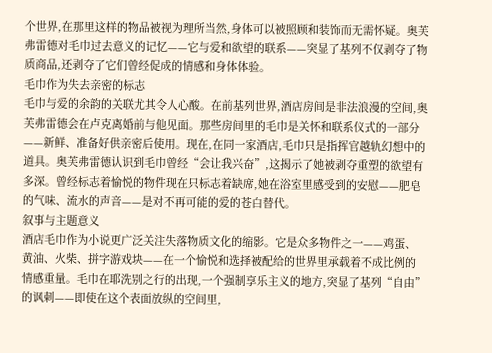个世界,在那里这样的物品被视为理所当然,身体可以被照顾和装饰而无需怀疑。奥芙弗雷德对毛巾过去意义的记忆——它与爱和欲望的联系——突显了基列不仅剥夺了物质商品,还剥夺了它们曾经促成的情感和身体体验。
毛巾作为失去亲密的标志
毛巾与爱的余韵的关联尤其令人心酸。在前基列世界,酒店房间是非法浪漫的空间,奥芙弗雷德会在卢克离婚前与他见面。那些房间里的毛巾是关怀和联系仪式的一部分——新鲜、准备好供亲密后使用。现在,在同一家酒店,毛巾只是指挥官越轨幻想中的道具。奥芙弗雷德认识到毛巾曾经“会让我兴奋”,这揭示了她被剥夺重塑的欲望有多深。曾经标志着愉悦的物件现在只标志着缺席,她在浴室里感受到的安慰——肥皂的气味、流水的声音——是对不再可能的爱的苍白替代。
叙事与主题意义
酒店毛巾作为小说更广泛关注失落物质文化的缩影。它是众多物件之一——鸡蛋、黄油、火柴、拼字游戏块——在一个愉悦和选择被配给的世界里承载着不成比例的情感重量。毛巾在耶洗别之行的出现,一个强制享乐主义的地方,突显了基列“自由”的讽刺——即使在这个表面放纵的空间里,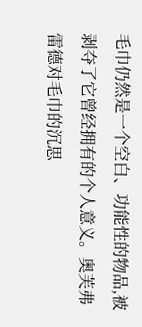毛巾仍然是一个空白、功能性的物品,被剥夺了它曾经拥有的个人意义。奥芙弗雷德对毛巾的沉思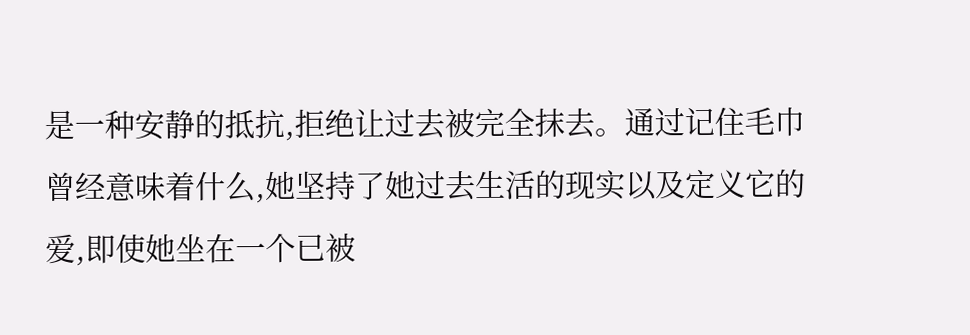是一种安静的抵抗,拒绝让过去被完全抹去。通过记住毛巾曾经意味着什么,她坚持了她过去生活的现实以及定义它的爱,即使她坐在一个已被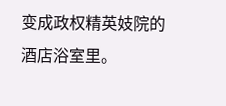变成政权精英妓院的酒店浴室里。